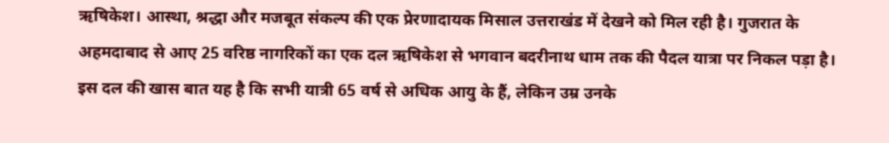ऋषिकेश। आस्था, श्रद्धा और मजबूत संकल्प की एक प्रेरणादायक मिसाल उत्तराखंड में देखने को मिल रही है। गुजरात के अहमदाबाद से आए 25 वरिष्ठ नागरिकों का एक दल ऋषिकेश से भगवान बदरीनाथ धाम तक की पैदल यात्रा पर निकल पड़ा है। इस दल की खास बात यह है कि सभी यात्री 65 वर्ष से अधिक आयु के हैं, लेकिन उम्र उनके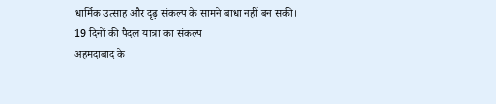धार्मिक उत्साह और दृढ़ संकल्प के सामने बाधा नहीं बन सकी।
19 दिनों की पैदल यात्रा का संकल्प
अहमदाबाद के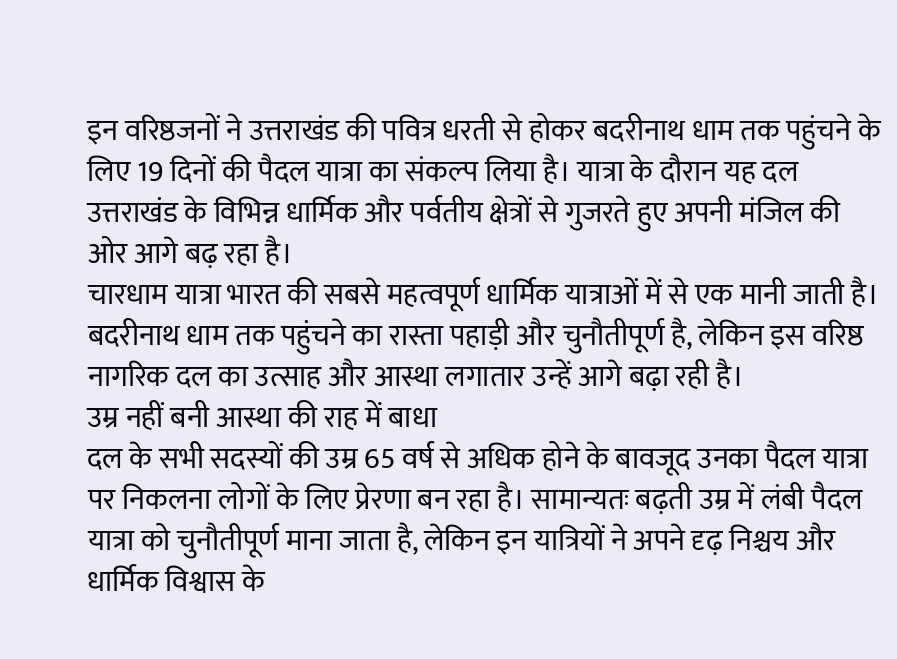इन वरिष्ठजनों ने उत्तराखंड की पवित्र धरती से होकर बदरीनाथ धाम तक पहुंचने के लिए 19 दिनों की पैदल यात्रा का संकल्प लिया है। यात्रा के दौरान यह दल उत्तराखंड के विभिन्न धार्मिक और पर्वतीय क्षेत्रों से गुजरते हुए अपनी मंजिल की ओर आगे बढ़ रहा है।
चारधाम यात्रा भारत की सबसे महत्वपूर्ण धार्मिक यात्राओं में से एक मानी जाती है। बदरीनाथ धाम तक पहुंचने का रास्ता पहाड़ी और चुनौतीपूर्ण है, लेकिन इस वरिष्ठ नागरिक दल का उत्साह और आस्था लगातार उन्हें आगे बढ़ा रही है।
उम्र नहीं बनी आस्था की राह में बाधा
दल के सभी सदस्यों की उम्र 65 वर्ष से अधिक होने के बावजूद उनका पैदल यात्रा पर निकलना लोगों के लिए प्रेरणा बन रहा है। सामान्यतः बढ़ती उम्र में लंबी पैदल यात्रा को चुनौतीपूर्ण माना जाता है, लेकिन इन यात्रियों ने अपने दृढ़ निश्चय और धार्मिक विश्वास के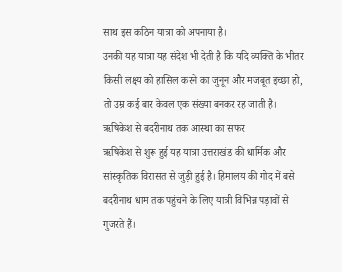साथ इस कठिन यात्रा को अपनाया है।
उनकी यह यात्रा यह संदेश भी देती है कि यदि व्यक्ति के भीतर किसी लक्ष्य को हासिल करने का जुनून और मजबूत इच्छा हो, तो उम्र कई बार केवल एक संख्या बनकर रह जाती है।
ऋषिकेश से बदरीनाथ तक आस्था का सफर
ऋषिकेश से शुरू हुई यह यात्रा उत्तराखंड की धार्मिक और सांस्कृतिक विरासत से जुड़ी हुई है। हिमालय की गोद में बसे बदरीनाथ धाम तक पहुंचने के लिए यात्री विभिन्न पड़ावों से गुजरते हैं।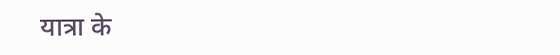यात्रा के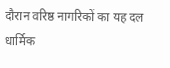दौरान वरिष्ठ नागरिकों का यह दल धार्मिक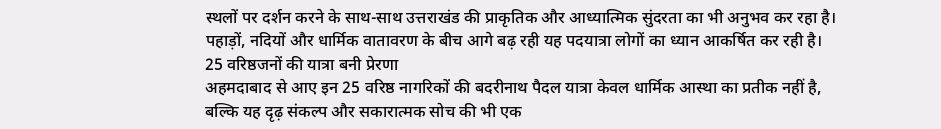स्थलों पर दर्शन करने के साथ-साथ उत्तराखंड की प्राकृतिक और आध्यात्मिक सुंदरता का भी अनुभव कर रहा है। पहाड़ों, नदियों और धार्मिक वातावरण के बीच आगे बढ़ रही यह पदयात्रा लोगों का ध्यान आकर्षित कर रही है।
25 वरिष्ठजनों की यात्रा बनी प्रेरणा
अहमदाबाद से आए इन 25 वरिष्ठ नागरिकों की बदरीनाथ पैदल यात्रा केवल धार्मिक आस्था का प्रतीक नहीं है, बल्कि यह दृढ़ संकल्प और सकारात्मक सोच की भी एक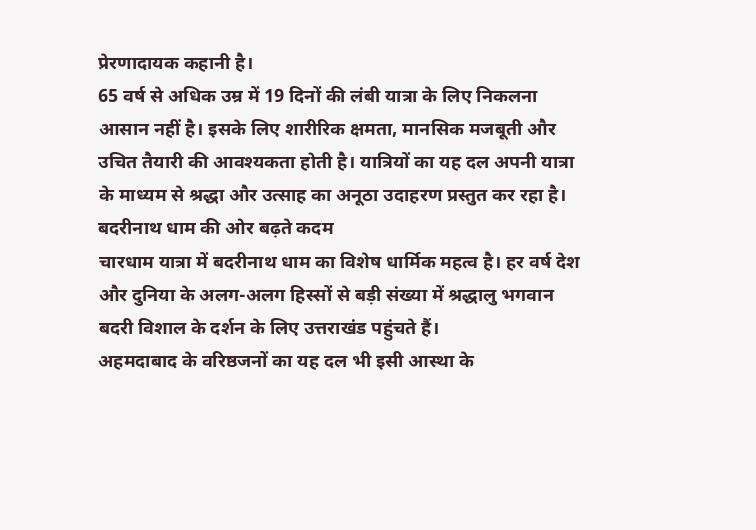प्रेरणादायक कहानी है।
65 वर्ष से अधिक उम्र में 19 दिनों की लंबी यात्रा के लिए निकलना आसान नहीं है। इसके लिए शारीरिक क्षमता, मानसिक मजबूती और उचित तैयारी की आवश्यकता होती है। यात्रियों का यह दल अपनी यात्रा के माध्यम से श्रद्धा और उत्साह का अनूठा उदाहरण प्रस्तुत कर रहा है।
बदरीनाथ धाम की ओर बढ़ते कदम
चारधाम यात्रा में बदरीनाथ धाम का विशेष धार्मिक महत्व है। हर वर्ष देश और दुनिया के अलग-अलग हिस्सों से बड़ी संख्या में श्रद्धालु भगवान बदरी विशाल के दर्शन के लिए उत्तराखंड पहुंचते हैं।
अहमदाबाद के वरिष्ठजनों का यह दल भी इसी आस्था के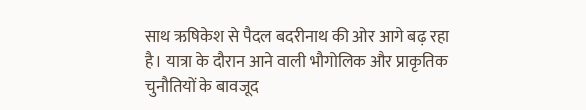साथ ऋषिकेश से पैदल बदरीनाथ की ओर आगे बढ़ रहा है। यात्रा के दौरान आने वाली भौगोलिक और प्राकृतिक चुनौतियों के बावजूद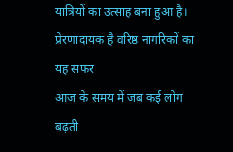यात्रियों का उत्साह बना हुआ है।
प्रेरणादायक है वरिष्ठ नागरिकों का यह सफर
आज के समय में जब कई लोग बढ़ती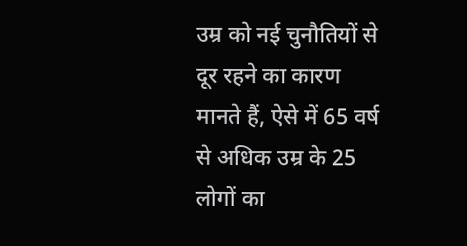उम्र को नई चुनौतियों से दूर रहने का कारण मानते हैं, ऐसे में 65 वर्ष से अधिक उम्र के 25 लोगों का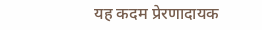यह कदम प्रेरणादायक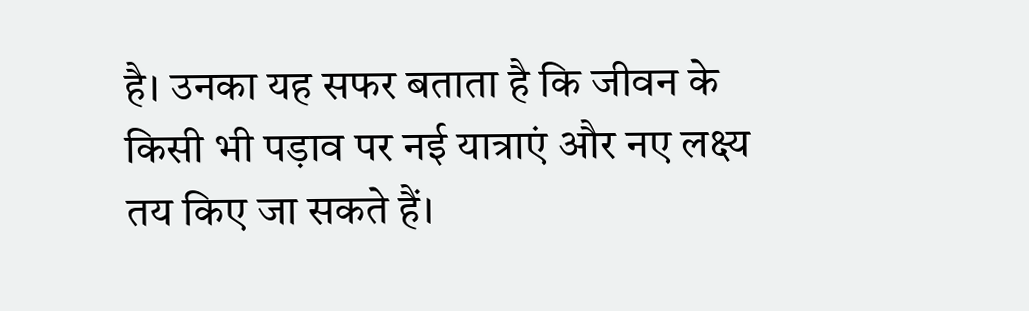है। उनका यह सफर बताता है कि जीवन के किसी भी पड़ाव पर नई यात्राएं और नए लक्ष्य तय किए जा सकते हैं।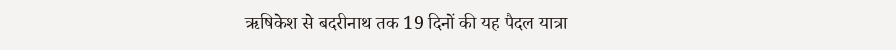ऋषिकेश से बदरीनाथ तक 19 दिनों की यह पैदल यात्रा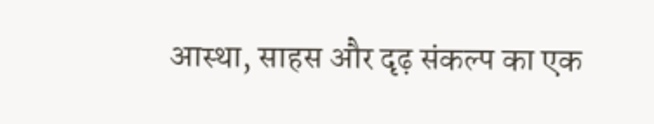आस्था, साहस और दृढ़ संकल्प का एक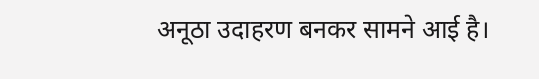अनूठा उदाहरण बनकर सामने आई है।